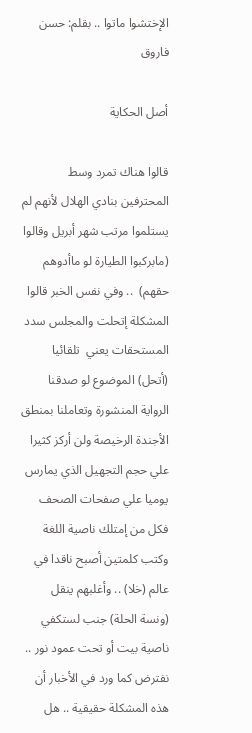الإختشوا ماتوا .. بقلم: حسن فاروق

أصل الحكاية

قالوا هناك تمرد وسط المحترفين بنادي الهلال لأنهم لم يستلموا مرتب شهر أبريل وقالوا (مابركبوا الطيارة لو ماأدوهم حقهم)  .. وفي نفس الخبر قالوا المشكلة إتحلت والمجلس سدد المستحقات يعني  تلقائيا (أتحل) الموضوع لو صدقنا الرواية المنشورة وتعاملنا بمنطق الأجندة الرخيصة ولن أركز كثيرا علي حجم التجهيل الذي يمارس يوميا علي صفحات الصحف فكل من إمتلك ناصية اللغة وكتب كلمتين أصبح ناقدا في عالم (خلا) .. وأغلبهم ينقل (ونسة الحلة) جنب لستكفي ناصية بيت أو تحت عمود نور .. نفترض كما ورد في الأخبار أن هذه المشكلة حقيقية .. هل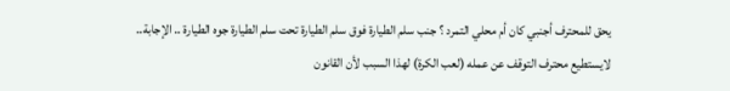يحق للمحترف أجنبي كان أم محلي التمرد ؟ جنب سلم الطيارة فوق سلم الطيارة تحت سلم الطيارة جوه الطيارة .. الإجابة.. لايستطيع محترف التوقف عن عمله (لعب الكرة) لهذا السبب لأن القانون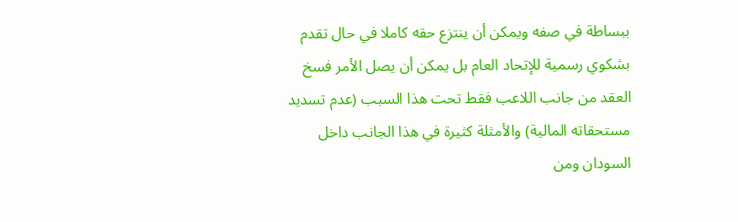ببساطة في صفه ويمكن أن ينتزع حقه كاملا في حال تقدم بشكوي رسمية للإتحاد العام بل يمكن أن يصل الأمر فسخ العقد من جانب اللاعب فقط تحت هذا السبب (عدم تسديد مستحقاته المالية) والأمثلة كثيرة في هذا الجانب داخل السودان ومن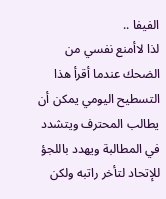الفيفا ..
لذا لاأمنع نفسي من الضحك عندما أقرأ هذا التسطيح اليومي يمكن أن يطالب المحترف ويتشدد في المطالبة ويهدد باللجؤ للإتحاد لتأخر راتبه ولكن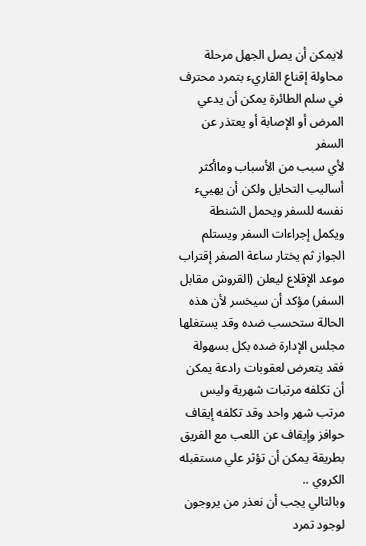لايمكن أن يصل الجهل مرحلة محاولة إقناع القاريء بتمرد محترف في سلم الطائرة يمكن أن يدعي المرض أو الإصابة أو يعتذر عن السفر
لأي سبب من الأسباب وماأكثر أساليب التحايل ولكن أن يهييء نفسه للسفر ويحمل الشنطة ويكمل إجراءات السفر ويستلم الجواز ثم يختار ساعة الصفر إقتراب موعد الإقلاع ليعلن (القروش مقابل السفر) مؤكد أن سيخسر لأن هذه الحالة ستحسب ضده وقد يستغلها مجلس الإدارة ضده بكل بسهولة فقد يتعرض لعقوبات رادعة يمكن أن تكلفه مرتبات شهرية وليس مرتب شهر واحد وقد تكلفه إيقاف حوافز وإيقاف عن اللعب مع الفريق بطريقة يمكن أن تؤثر علي مستقبله الكروي ..
وبالتالي يجب أن نعذر من يروجون لوجود تمرد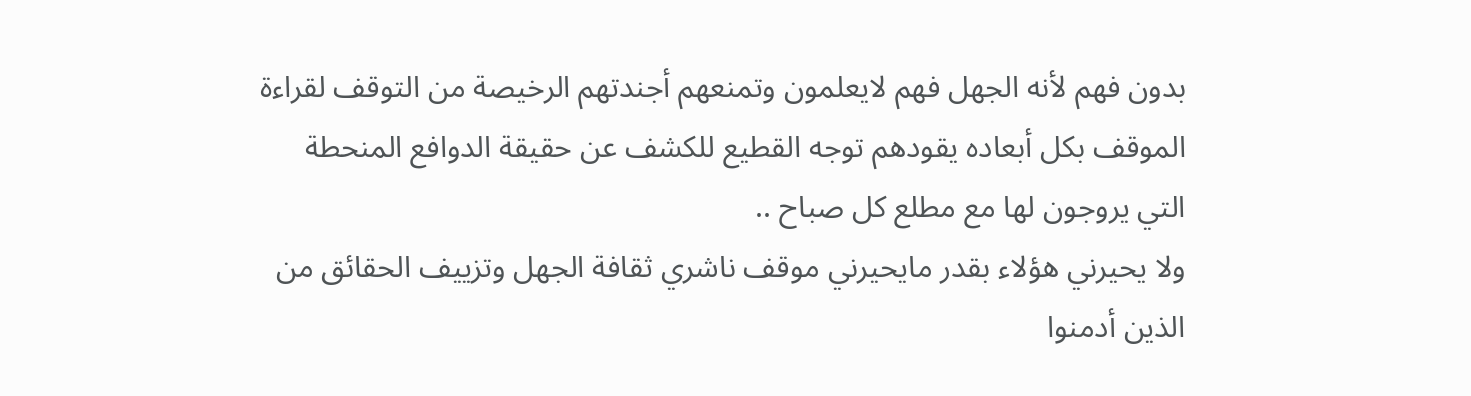بدون فهم لأنه الجهل فهم لايعلمون وتمنعهم أجندتهم الرخيصة من التوقف لقراءة الموقف بكل أبعاده يقودهم توجه القطيع للكشف عن حقيقة الدوافع المنحطة التي يروجون لها مع مطلع كل صباح ..
ولا يحيرني هؤلاء بقدر مايحيرني موقف ناشري ثقافة الجهل وتزييف الحقائق من الذين أدمنوا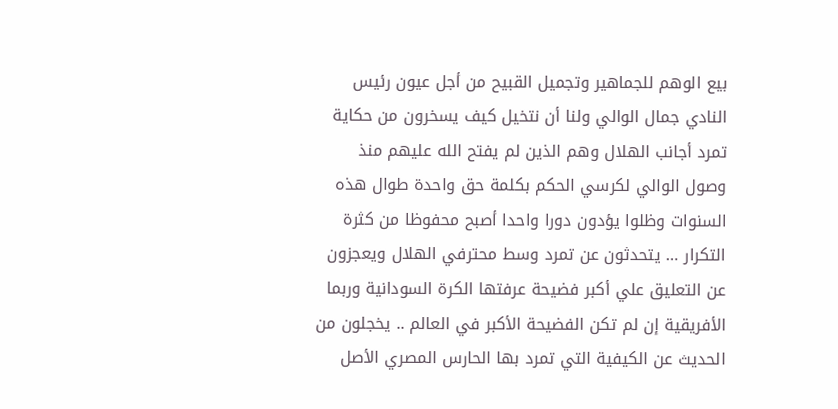بيع الوهم للجماهير وتجميل القبيح من أجل عيون رئيس النادي جمال الوالي ولنا أن نتخيل كيف يسخرون من حكاية تمرد أجانب الهلال وهم الذين لم يفتح الله عليهم منذ وصول الوالي لكرسي الحكم بكلمة حق واحدة طوال هذه السنوات وظلوا يؤدون دورا واحدا أصبح محفوظا من كثرة التكرار … يتحدثون عن تمرد وسط محترفي الهلال ويعجزون عن التعليق علي أكبر فضيحة عرفتها الكرة السودانية وربما الأفريقية إن لم تكن الفضيحة الأكبر في العالم .. يخجلون من الحديث عن الكيفية التي تمرد بها الحارس المصري الأصل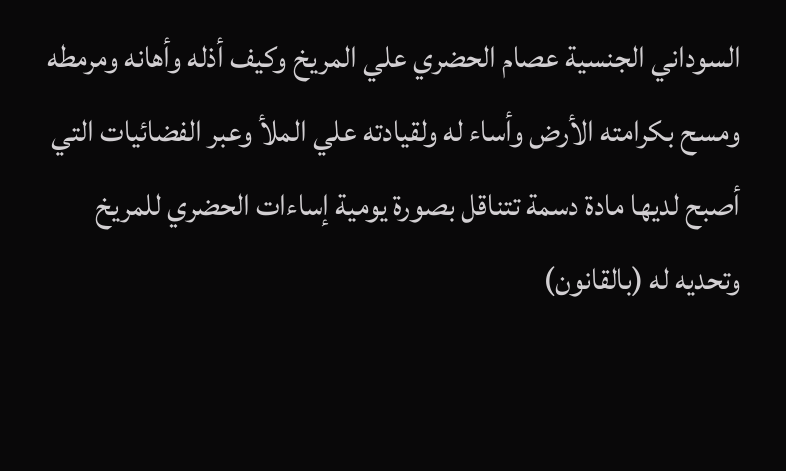السوداني الجنسية عصام الحضري علي المريخ وكيف أذله وأهانه ومرمطه ومسح بكرامته الأرض وأساء له ولقيادته علي الملأ وعبر الفضائيات التي أصبح لديها مادة دسمة تتناقل بصورة يومية إساءات الحضري للمريخ وتحديه له (بالقانون)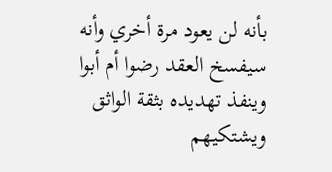بأنه لن يعود مرة أخري وأنه سيفسخ العقد رضوا أم أبوا وينفذ تهديده بثقة الواثق ويشتكيهم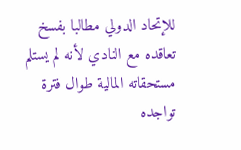للإتحاد الدولي مطالبا بفسخ تعاقده مع النادي لأنه لم يستلم مستحقاته المالية طوال فترة تواجده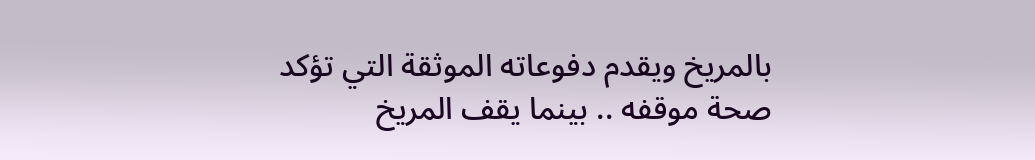بالمريخ ويقدم دفوعاته الموثقة التي تؤكد صحة موقفه .. بينما يقف المريخ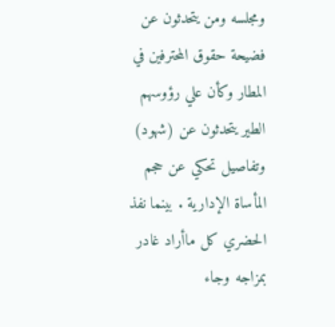ومجلسه ومن يتحدثون عن فضيحة حقوق المحترفين في المطار وكأن علي رؤوسهم الطير يتحدثون عن (شهود) وتفاصيل تحكي عن حجم المأساة الإدارية . بينما نفذ الحضري كل ماأراد غادر بمزاجه وجاء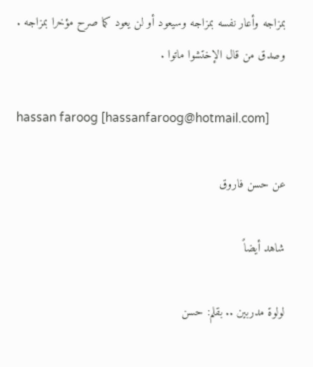بمزاجه وأعار نفسه بمزاجه وسيعود أو لن يعود كما صرح مؤخرا بمزاجه .
وصدق من قال الإختشوا ماتوا .

hassan faroog [hassanfaroog@hotmail.com]

عن حسن فاروق

شاهد أيضاً

لولوة مدربين .. بقلم: حسن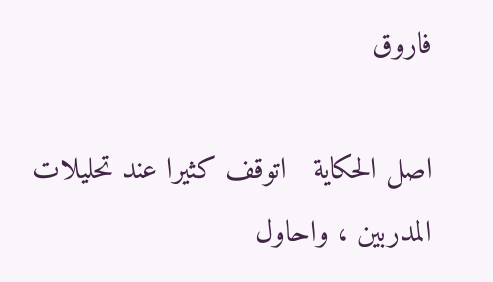فاروق

اصل الحكاية   اتوقف كثيرا عند تحليلات المدربين ، واحاول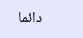دائما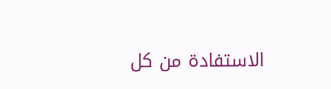الاستفادة من كل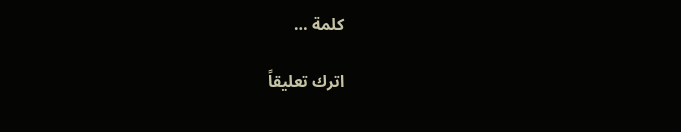كلمة …

اترك تعليقاً